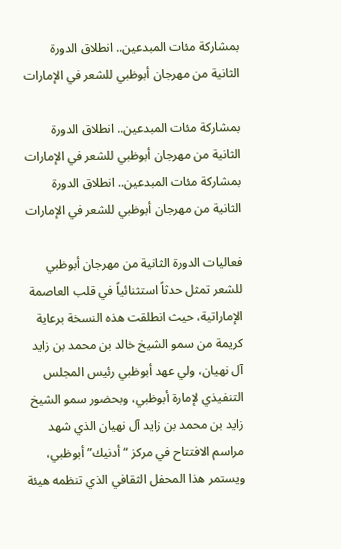بمشاركة مئات المبدعين.. انطلاق الدورة الثانية من مهرجان أبوظبي للشعر في الإمارات

بمشاركة مئات المبدعين.. انطلاق الدورة الثانية من مهرجان أبوظبي للشعر في الإمارات
بمشاركة مئات المبدعين.. انطلاق الدورة الثانية من مهرجان أبوظبي للشعر في الإمارات

فعاليات الدورة الثانية من مهرجان أبوظبي للشعر تمثل حدثاً استثنائياً في قلب العاصمة الإماراتية، حيث انطلقت هذه النسخة برعاية كريمة من سمو الشيخ خالد بن محمد بن زايد آل نهيان، ولي عهد أبوظبي رئيس المجلس التنفيذي لإمارة أبوظبي، وبحضور سمو الشيخ زايد بن محمد بن زايد آل نهيان الذي شهد مراسم الافتتاح في مركز “أدنيك” أبوظبي، ويستمر هذا المحفل الثقافي الذي تنظمه هيئة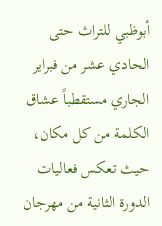أبوظبي للتراث حتى الحادي عشر من فبراير الجاري مستقطباً عشاق الكلمة من كل مكان، حيث تعكس فعاليات الدورة الثانية من مهرجان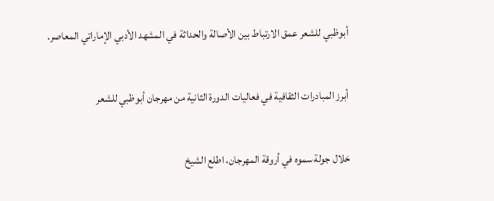أبوظبي للشعر عمق الارتباط بين الأصالة والحداثة في المشهد الأدبي الإماراتي المعاصر.

أبرز المبادرات الثقافية في فعاليات الدورة الثانية من مهرجان أبوظبي للشعر

خلال جولة سموه في أروقة المهرجان، اطلع الشيخ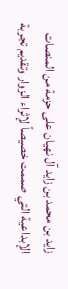زايد بن محمد بن زايد آل نهيان على حزمة من المنصات الإبداعية التي صممت خصيصاً لإثراء الزوار وتقديم تجربة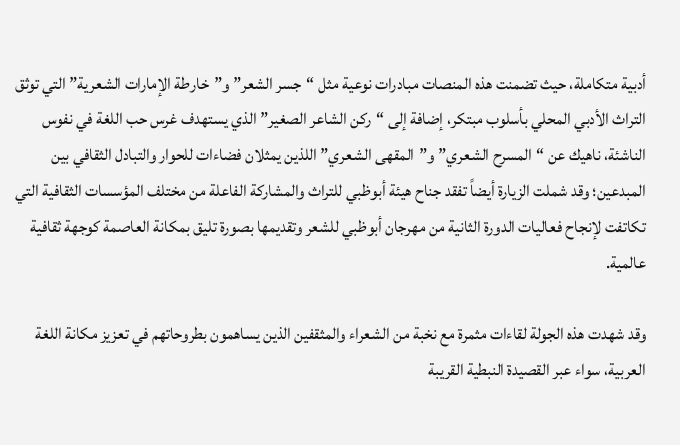أدبية متكاملة، حيث تضمنت هذه المنصات مبادرات نوعية مثل “جسر الشعر” و”خارطة الإمارات الشعرية” التي توثق التراث الأدبي المحلي بأسلوب مبتكر، إضافة إلى “ركن الشاعر الصغير” الذي يستهدف غرس حب اللغة في نفوس الناشئة، ناهيك عن “المسرح الشعري” و”المقهى الشعري” اللذين يمثلان فضاءات للحوار والتبادل الثقافي بين المبدعين؛ وقد شملت الزيارة أيضاً تفقد جناح هيئة أبوظبي للتراث والمشاركة الفاعلة من مختلف المؤسسات الثقافية التي تكاتفت لإنجاح فعاليات الدورة الثانية من مهرجان أبوظبي للشعر وتقديمها بصورة تليق بمكانة العاصمة كوجهة ثقافية عالمية.

وقد شهدت هذه الجولة لقاءات مثمرة مع نخبة من الشعراء والمثقفين الذين يساهمون بطروحاتهم في تعزيز مكانة اللغة العربية، سواء عبر القصيدة النبطية القريبة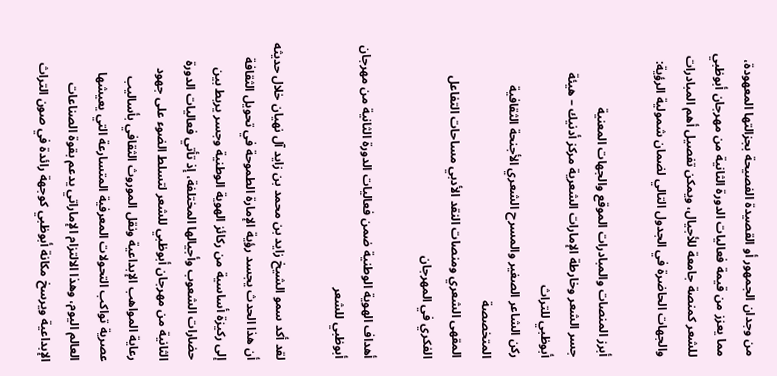من وجدان الجمهور أو القصيدة الفصيحة بجزالتها المعهودة، مما يعزز من قيمة فعاليات الدورة الثانية من مهرجان أبوظبي للشعر كمنصة جامعة للأجيال، ويمكن تفصيل أهم المبادرات والجهات الحاضرة في الجدول التالي لضمان شمولية الرؤية:

أبرز المنصات والمبادرات الموقع والجهات المعنية
جسر الشعر وخارطة الإمارات الشعرية مركز أدنيك – هيئة أبوظبي للتراث
ركن الشاعر الصغير والمسرح الشعري الأجنحة الثقافية المتخصصة
المقهى الشعري ومنصات النقد الأدبي مساحات التفاعل الفكري في المهرجان

أهداف الهوية الوطنية ضمن فعاليات الدورة الثانية من مهرجان أبوظبي للشعر

لقد أكد سمو الشيخ زايد بن محمد بن زايد آل نهيان خلال حديثه أن هذا الحدث يجسد رؤية الإمارة الطموحة في تحويل الثقافة إلى ركيزة أساسية من ركائز الهوية الوطنية وجسر يربط بين حضارات الشعوب وأجيالها المختلفة، إذ تأتي فعاليات الدورة الثانية من مهرجان أبوظبي للشعر لتسلط الضوء على جهود رعاية المواهب الإبداعية ونقل الموروث الثقافي بأساليب عصرية تواكب التحولات المعرفية المتسارعة التي يعيشها العالم اليوم، وهذا الالتزام الإماراتي يدعم بقوة الصناعات الإبداعية ويرسخ مكانة أبوظبي كوجهة رائدة في صون التراث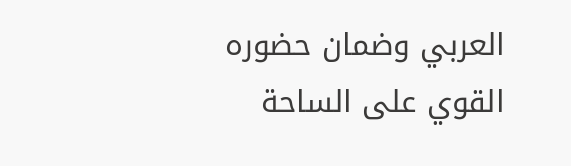العربي وضمان حضوره القوي على الساحة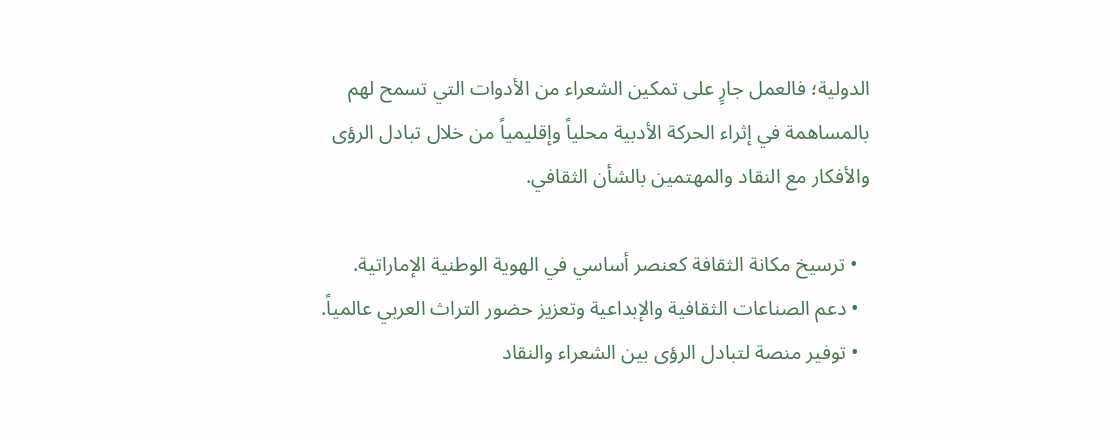الدولية؛ فالعمل جارٍ على تمكين الشعراء من الأدوات التي تسمح لهم بالمساهمة في إثراء الحركة الأدبية محلياً وإقليمياً من خلال تبادل الرؤى والأفكار مع النقاد والمهتمين بالشأن الثقافي.

  • ترسيخ مكانة الثقافة كعنصر أساسي في الهوية الوطنية الإماراتية.
  • دعم الصناعات الثقافية والإبداعية وتعزيز حضور التراث العربي عالمياً.
  • توفير منصة لتبادل الرؤى بين الشعراء والنقاد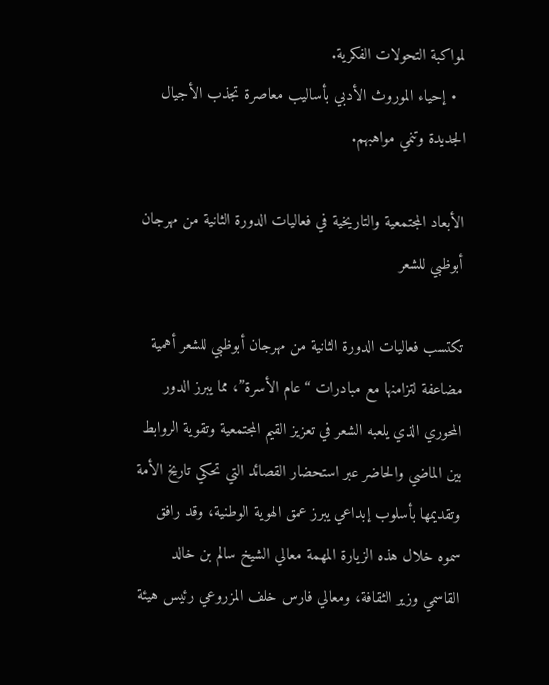لمواكبة التحولات الفكرية.
  • إحياء الموروث الأدبي بأساليب معاصرة تجذب الأجيال الجديدة وتنمي مواهبهم.

الأبعاد المجتمعية والتاريخية في فعاليات الدورة الثانية من مهرجان أبوظبي للشعر

تكتسب فعاليات الدورة الثانية من مهرجان أبوظبي للشعر أهمية مضاعفة لتزامنها مع مبادرات “عام الأسرة”، مما يبرز الدور المحوري الذي يلعبه الشعر في تعزيز القيم المجتمعية وتقوية الروابط بين الماضي والحاضر عبر استحضار القصائد التي تحكي تاريخ الأمة وتقديمها بأسلوب إبداعي يبرز عمق الهوية الوطنية، وقد رافق سموه خلال هذه الزيارة المهمة معالي الشيخ سالم بن خالد القاسمي وزير الثقافة، ومعالي فارس خلف المزروعي رئيس هيئة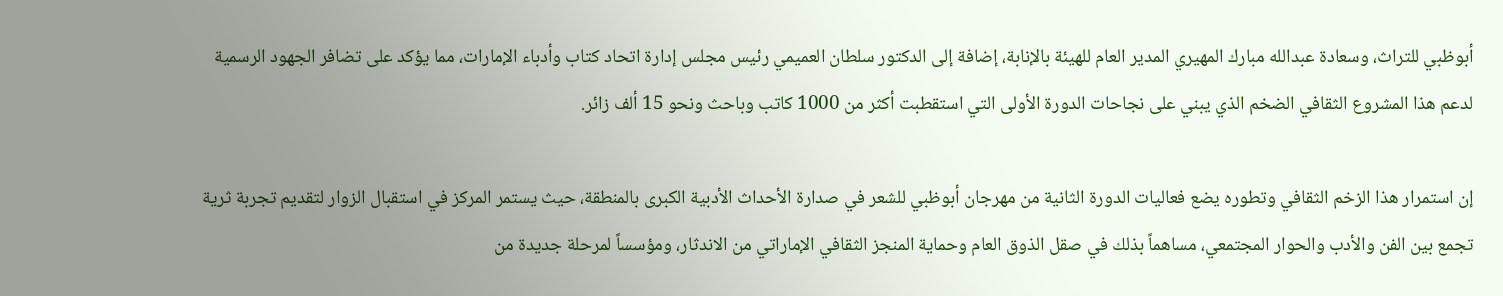أبوظبي للتراث، وسعادة عبدالله مبارك المهيري المدير العام للهيئة بالإنابة، إضافة إلى الدكتور سلطان العميمي رئيس مجلس إدارة اتحاد كتاب وأدباء الإمارات، مما يؤكد على تضافر الجهود الرسمية لدعم هذا المشروع الثقافي الضخم الذي يبني على نجاحات الدورة الأولى التي استقطبت أكثر من 1000 كاتب وباحث ونحو 15 ألف زائر.

إن استمرار هذا الزخم الثقافي وتطوره يضع فعاليات الدورة الثانية من مهرجان أبوظبي للشعر في صدارة الأحداث الأدبية الكبرى بالمنطقة، حيث يستمر المركز في استقبال الزوار لتقديم تجربة ثرية تجمع بين الفن والأدب والحوار المجتمعي، مساهماً بذلك في صقل الذوق العام وحماية المنجز الثقافي الإماراتي من الاندثار، ومؤسساً لمرحلة جديدة من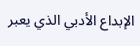الإبداع الأدبي الذي يعبر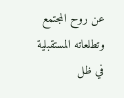عن روح المجتمع وتطلعاته المستقبلية في ظل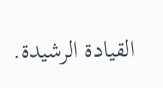القيادة الرشيدة.